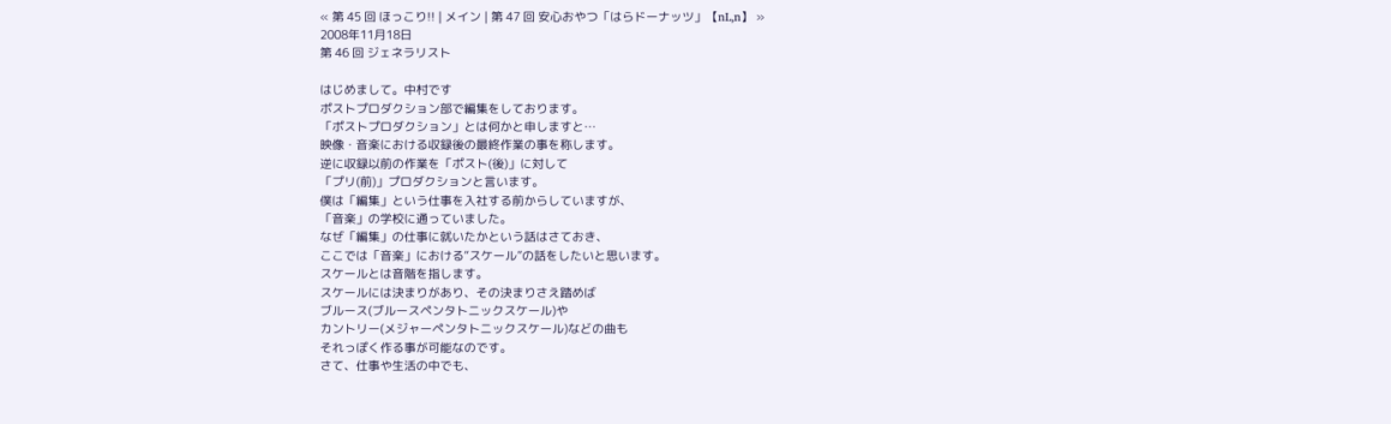« 第 45 回 ほっこり!! | メイン | 第 47 回 安心おやつ「はらドーナッツ」【nL,n】 »
2008年11月18日
第 46 回 ジェネラリスト

はじめまして。中村です
ポストプロダクション部で編集をしております。
「ポストプロダクション」とは何かと申しますと…
映像・音楽における収録後の最終作業の事を称します。
逆に収録以前の作業を「ポスト(後)」に対して
「プリ(前)」プロダクションと言います。
僕は「編集」という仕事を入社する前からしていますが、
「音楽」の学校に通っていました。
なぜ「編集」の仕事に就いたかという話はさておき、
ここでは「音楽」における“スケール”の話をしたいと思います。
スケールとは音階を指します。
スケールには決まりがあり、その決まりさえ踏めば
ブルース(ブルースペンタトニックスケール)や
カントリー(メジャーペンタトニックスケール)などの曲も
それっぽく作る事が可能なのです。
さて、仕事や生活の中でも、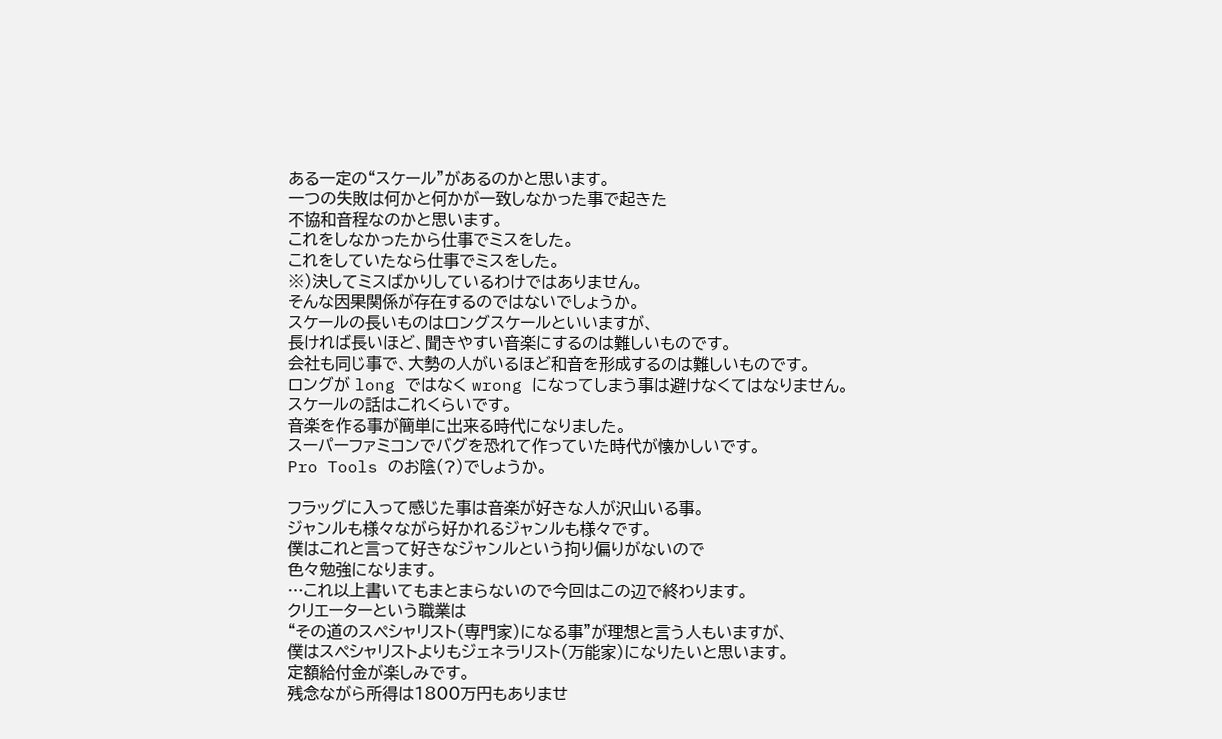ある一定の“スケール”があるのかと思います。
一つの失敗は何かと何かが一致しなかった事で起きた
不協和音程なのかと思います。
これをしなかったから仕事でミスをした。
これをしていたなら仕事でミスをした。
※)決してミスばかりしているわけではありません。
そんな因果関係が存在するのではないでしょうか。
スケールの長いものはロングスケールといいますが、
長ければ長いほど、聞きやすい音楽にするのは難しいものです。
会社も同じ事で、大勢の人がいるほど和音を形成するのは難しいものです。
ロングが long ではなく wrong になってしまう事は避けなくてはなりません。
スケールの話はこれくらいです。
音楽を作る事が簡単に出来る時代になりました。
スーパーファミコンでバグを恐れて作っていた時代が懐かしいです。
Pro Tools のお陰(?)でしょうか。

フラッグに入って感じた事は音楽が好きな人が沢山いる事。
ジャンルも様々ながら好かれるジャンルも様々です。
僕はこれと言って好きなジャンルという拘り偏りがないので
色々勉強になります。
…これ以上書いてもまとまらないので今回はこの辺で終わります。
クリエーターという職業は
“その道のスペシャリスト(専門家)になる事”が理想と言う人もいますが、
僕はスペシャリストよりもジェネラリスト(万能家)になりたいと思います。
定額給付金が楽しみです。
残念ながら所得は1800万円もありませ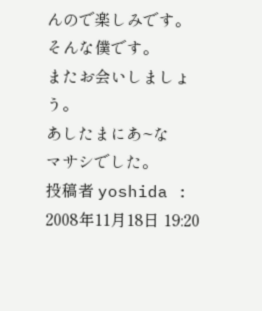んので楽しみです。
そんな僕です。
またお会いしましょう。
あしたまにあ~な
マサシでした。
投稿者 yoshida : 2008年11月18日 19:20